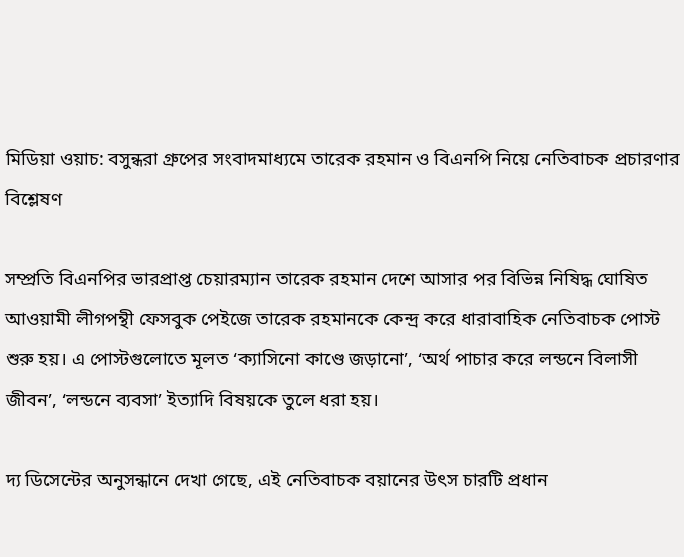মিডিয়া ওয়াচ: বসুন্ধরা গ্রুপের সংবাদমাধ্যমে তারেক রহমান ও বিএনপি নিয়ে নেতিবাচক প্রচারণার বিশ্লেষণ

সম্প্রতি বিএনপির ভারপ্রাপ্ত চেয়ারম্যান তারেক রহমান দেশে আসার পর বিভিন্ন নিষিদ্ধ ঘোষিত আওয়ামী লীগপন্থী ফেসবুক পেইজে তারেক রহমানকে কেন্দ্র করে ধারাবাহিক নেতিবাচক পোস্ট শুরু হয়। এ পোস্টগুলোতে মূলত ‘ক্যাসিনো কাণ্ডে জড়ানো’, ‘অর্থ পাচার করে লন্ডনে বিলাসী জীবন’, ‘লন্ডনে ব্যবসা’ ইত্যাদি বিষয়কে তুলে ধরা হয়।

দ্য ডিসেন্টের অনুসন্ধানে দেখা গেছে, এই নেতিবাচক বয়ানের উৎস চারটি প্রধান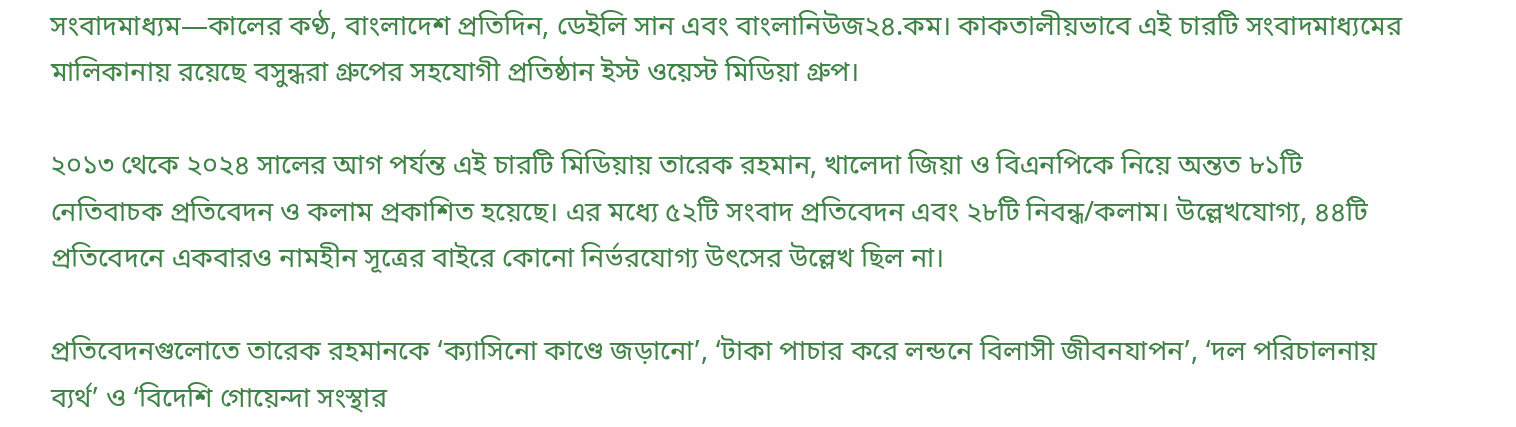সংবাদমাধ্যম—কালের কণ্ঠ, বাংলাদেশ প্রতিদিন, ডেইলি সান এবং বাংলানিউজ২৪.কম। কাকতালীয়ভাবে এই চারটি সংবাদমাধ্যমের মালিকানায় রয়েছে বসুন্ধরা গ্রুপের সহযোগী প্রতিষ্ঠান ইস্ট ওয়েস্ট মিডিয়া গ্রুপ।

২০১৩ থেকে ২০২৪ সালের আগ পর্যন্ত এই চারটি মিডিয়ায় তারেক রহমান, খালেদা জিয়া ও বিএনপিকে নিয়ে অন্তত ৮১টি নেতিবাচক প্রতিবেদন ও কলাম প্রকাশিত হয়েছে। এর মধ্যে ৫২টি সংবাদ প্রতিবেদন এবং ২৮টি নিবন্ধ/কলাম। উল্লেখযোগ্য, ৪৪টি প্রতিবেদনে একবারও নামহীন সূত্রের বাইরে কোনো নির্ভরযোগ্য উৎসের উল্লেখ ছিল না।

প্রতিবেদনগুলোতে তারেক রহমানকে ‘ক্যাসিনো কাণ্ডে জড়ানো’, ‘টাকা পাচার করে লন্ডনে বিলাসী জীবনযাপন’, ‘দল পরিচালনায় ব্যর্থ’ ও ‘বিদেশি গোয়েন্দা সংস্থার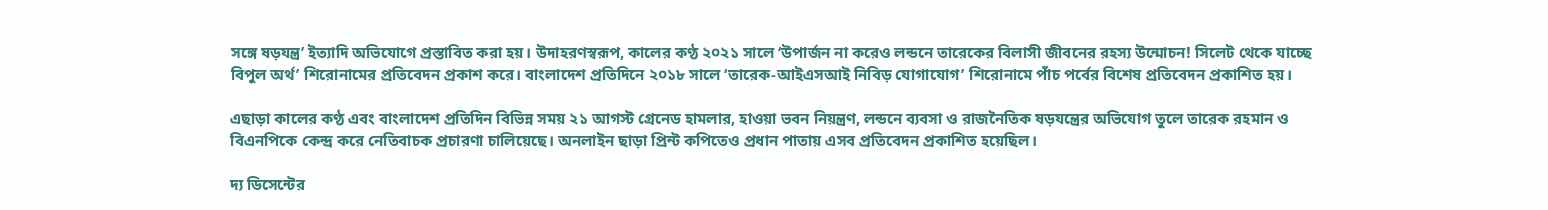সঙ্গে ষড়যন্ত্র’ ইত্যাদি অভিযোগে প্রস্তাবিত করা হয়। উদাহরণস্বরূপ, কালের কণ্ঠ ২০২১ সালে ‘উপার্জন না করেও লন্ডনে তারেকের বিলাসী জীবনের রহস্য উন্মোচন! সিলেট থেকে যাচ্ছে বিপুল অর্থ’ শিরোনামের প্রতিবেদন প্রকাশ করে। বাংলাদেশ প্রতিদিনে ২০১৮ সালে ‘তারেক-আইএসআই নিবিড় যোগাযোগ’ শিরোনামে পাঁচ পর্বের বিশেষ প্রতিবেদন প্রকাশিত হয়।

এছাড়া কালের কণ্ঠ এবং বাংলাদেশ প্রতিদিন বিভিন্ন সময় ২১ আগস্ট গ্রেনেড হামলার, হাওয়া ভবন নিয়ন্ত্রণ, লন্ডনে ব্যবসা ও রাজনৈতিক ষড়যন্ত্রের অভিযোগ তুলে তারেক রহমান ও বিএনপিকে কেন্দ্র করে নেতিবাচক প্রচারণা চালিয়েছে। অনলাইন ছাড়া প্রিন্ট কপিতেও প্রধান পাতায় এসব প্রতিবেদন প্রকাশিত হয়েছিল।

দ্য ডিসেন্টের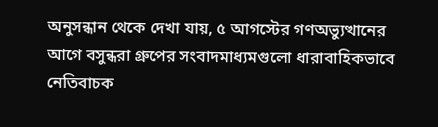অনুসন্ধান থেকে দেখা যায়, ৫ আগস্টের গণঅভ্যুত্থানের আগে বসুন্ধরা গ্রুপের সংবাদমাধ্যমগুলো ধারাবাহিকভাবে নেতিবাচক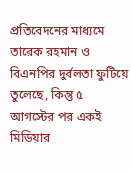প্রতিবেদনের মাধ্যমে তারেক রহমান ও বিএনপির দুর্বলতা ফুটিয়ে তুলেছে, কিন্তু ৫ আগস্টের পর একই মিডিয়ার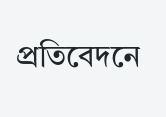প্রতিবেদনে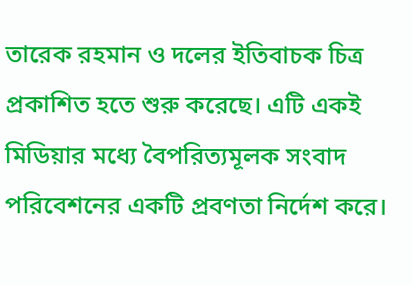তারেক রহমান ও দলের ইতিবাচক চিত্র প্রকাশিত হতে শুরু করেছে। এটি একই মিডিয়ার মধ্যে বৈপরিত্যমূলক সংবাদ পরিবেশনের একটি প্রবণতা নির্দেশ করে।